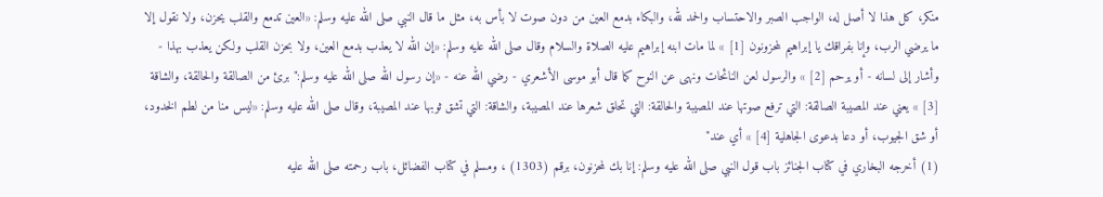منكر، كل هذا لا أصل له، الواجب الصبر والاحتساب والحمد لله، والبكاء بدمع العين من دون صوت لا بأس به، مثل ما قال النبي صلى الله عليه وسلم: «العين تدمع والقلب يحزن، ولا نقول إلا ما يرضي الرب، وإنا بفراقك يا إبراهيم لمحزونون [1] » لما مات ابنه إبراهيم عليه الصلاة والسلام وقال صلى الله عليه وسلم: «إن الله لا يعذب بدمع العين، ولا بحزن القلب ولكن يعذب بهذا - وأشار إلى لسانه - أو يرحم [2] » والرسول لعن النائحات ونهى عن النوح كما قال أبو موسى الأشعري - رضي الله عنه - «إن رسول الله صلى الله عليه وسلم:"برئ من الصالقة والحالقة، والشاقة [3] » يعني عند المصيبة الصالقة: التي ترفع صوتها عند المصيبة والحالقة: التي تحلق شعرها عند المصيبة، والشاقة: التي تشق ثوبها عند المصيبة، وقال صلى الله عليه وسلم: «ليس منا من لطم الخدود، أو شق الجيوب، أو دعا بدعوى الجاهلية [4] » أي عند"
(1) أخرجه البخاري في كتاب الجنائز باب قول النبي صلى الله عليه وسلم: إنا بك لمحزنون، برقم (1303) ، ومسلم في كتاب الفضائل، باب رحمته صلى الله عليه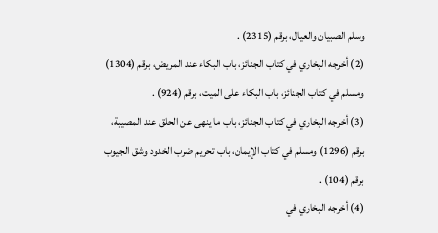وسلم الصبيان والعيال، برقم (2315) .
(2) أخرجه البخاري في كتاب الجنائز، باب البكاء عند المريض، برقم (1304) ومسلم في كتاب الجنائز، باب البكاء على الميت، برقم (924) .
(3) أخرجه البخاري في كتاب الجنائز، باب ما ينهى عن الحلق عند المصيبة، برقم (1296) ومسلم في كتاب الإيمان، باب تحريم ضرب الخدود وشق الجيوب برقم (104) .
(4) أخرجه البخاري في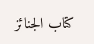كتاب الجنائز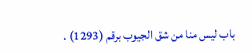باب ليس منا من شق الجيوب برقم (1293) .